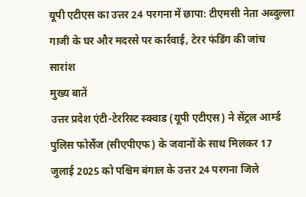यूपी एटीएस का उत्तर 24 परगना में छापा: टीएमसी नेता अब्दुल्ला गाजी के घर और मदरसे पर कार्रवाई, टेरर फंडिंग की जांच
सारांश
मुख्य बातें
उत्तर प्रदेश एंटी-टेररिस्ट स्क्वाड (यूपी एटीएस) ने सेंट्रल आर्म्ड पुलिस फोर्सेज (सीएपीएफ) के जवानों के साथ मिलकर 17 जुलाई 2025 को पश्चिम बंगाल के उत्तर 24 परगना जिले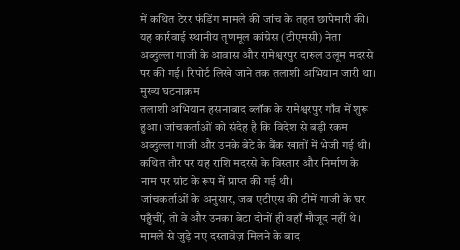में कथित टेरर फंडिंग मामले की जांच के तहत छापेमारी की। यह कार्रवाई स्थानीय तृणमूल कांग्रेस (टीएमसी) नेता अब्दुल्ला गाजी के आवास और रामेश्वरपुर दारुल उलूम मदरसे पर की गई। रिपोर्ट लिखे जाने तक तलाशी अभियान जारी था।
मुख्य घटनाक्रम
तलाशी अभियान हसनाबाद ब्लॉक के रामेश्वरपुर गाँव में शुरू हुआ। जांचकर्ताओं को संदेह है कि विदेश से बड़ी रकम अब्दुल्ला गाजी और उनके बेटे के बैंक खातों में भेजी गई थी। कथित तौर पर यह राशि मदरसे के विस्तार और निर्माण के नाम पर ग्रांट के रूप में प्राप्त की गई थी।
जांचकर्ताओं के अनुसार, जब एटीएस की टीमें गाजी के घर पहुँचीं, तो वे और उनका बेटा दोनों ही वहाँ मौजूद नहीं थे। मामले से जुड़े नए दस्तावेज़ मिलने के बाद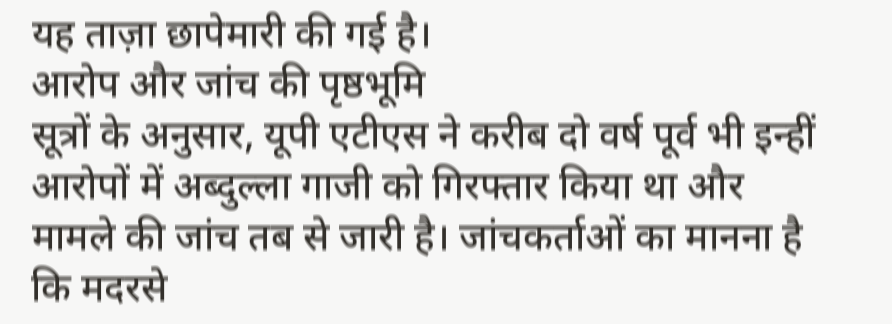यह ताज़ा छापेमारी की गई है।
आरोप और जांच की पृष्ठभूमि
सूत्रों के अनुसार, यूपी एटीएस ने करीब दो वर्ष पूर्व भी इन्हीं आरोपों में अब्दुल्ला गाजी को गिरफ्तार किया था और मामले की जांच तब से जारी है। जांचकर्ताओं का मानना है कि मदरसे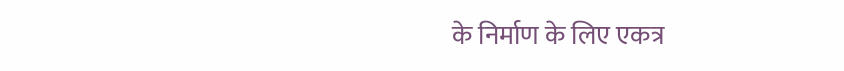के निर्माण के लिए एकत्र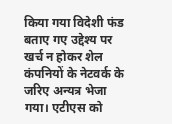किया गया विदेशी फंड बताए गए उद्देश्य पर खर्च न होकर शेल कंपनियों के नेटवर्क के जरिए अन्यत्र भेजा गया। एटीएस को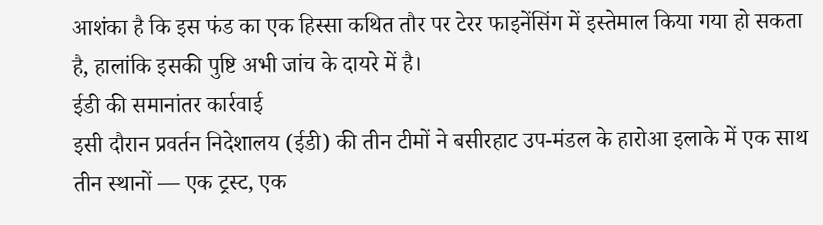आशंका है कि इस फंड का एक हिस्सा कथित तौर पर टेरर फाइनेंसिंग में इस्तेमाल किया गया हो सकता है, हालांकि इसकी पुष्टि अभी जांच के दायरे में है।
ईडी की समानांतर कार्रवाई
इसी दौरान प्रवर्तन निदेशालय (ईडी) की तीन टीमों ने बसीरहाट उप-मंडल के हारोआ इलाके में एक साथ तीन स्थानों — एक ट्रस्ट, एक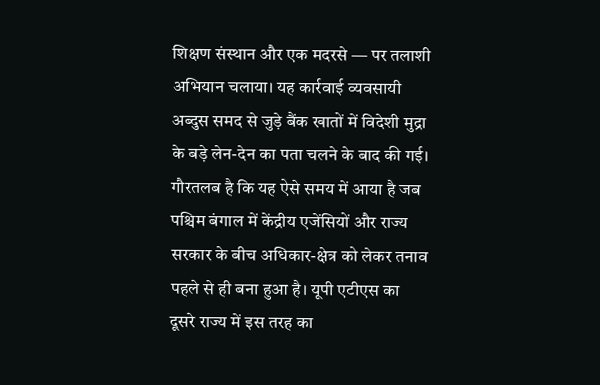शिक्षण संस्थान और एक मदरसे — पर तलाशी अभियान चलाया। यह कार्रवाई व्यवसायी अब्दुस समद से जुड़े बैंक खातों में विदेशी मुद्रा के बड़े लेन-देन का पता चलने के बाद की गई।
गौरतलब है कि यह ऐसे समय में आया है जब पश्चिम बंगाल में केंद्रीय एजेंसियों और राज्य सरकार के बीच अधिकार-क्षेत्र को लेकर तनाव पहले से ही बना हुआ है। यूपी एटीएस का दूसरे राज्य में इस तरह का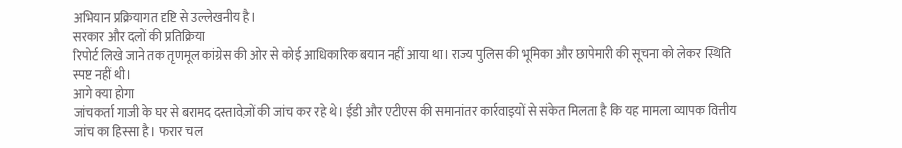अभियान प्रक्रियागत दृष्टि से उल्लेखनीय है।
सरकार और दलों की प्रतिक्रिया
रिपोर्ट लिखे जाने तक तृणमूल कांग्रेस की ओर से कोई आधिकारिक बयान नहीं आया था। राज्य पुलिस की भूमिका और छापेमारी की सूचना को लेकर स्थिति स्पष्ट नहीं थी।
आगे क्या होगा
जांचकर्ता गाजी के घर से बरामद दस्तावेज़ों की जांच कर रहे थे। ईडी और एटीएस की समानांतर कार्रवाइयों से संकेत मिलता है कि यह मामला व्यापक वित्तीय जांच का हिस्सा है। फरार चल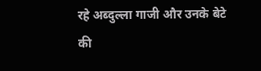रहे अब्दुल्ला गाजी और उनके बेटे की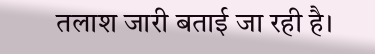तलाश जारी बताई जा रही है।